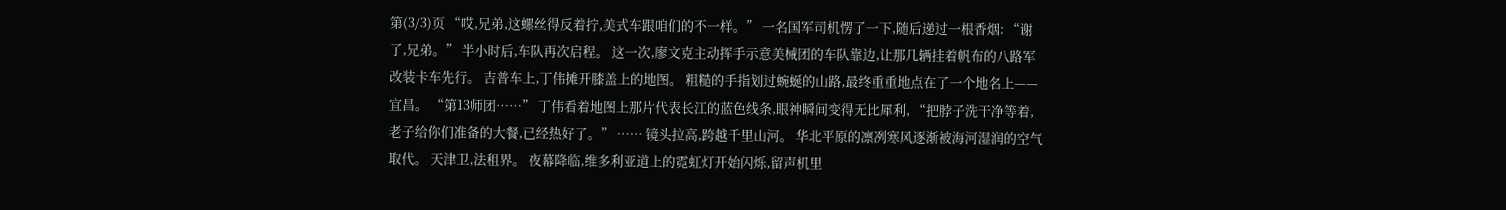第(3/3)页 “哎,兄弟,这螺丝得反着拧,美式车跟咱们的不一样。” 一名国军司机愣了一下,随后递过一根香烟: “谢了,兄弟。” 半小时后,车队再次启程。 这一次,廖文克主动挥手示意美械团的车队靠边,让那几辆挂着帆布的八路军改装卡车先行。 吉普车上,丁伟摊开膝盖上的地图。 粗糙的手指划过蜿蜒的山路,最终重重地点在了一个地名上——宜昌。 “第13师团……” 丁伟看着地图上那片代表长江的蓝色线条,眼神瞬间变得无比犀利, “把脖子洗干净等着,老子给你们准备的大餐,已经热好了。” …… 镜头拉高,跨越千里山河。 华北平原的凛冽寒风逐渐被海河湿润的空气取代。 天津卫,法租界。 夜幕降临,维多利亚道上的霓虹灯开始闪烁,留声机里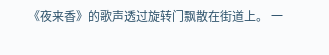《夜来香》的歌声透过旋转门飘散在街道上。 一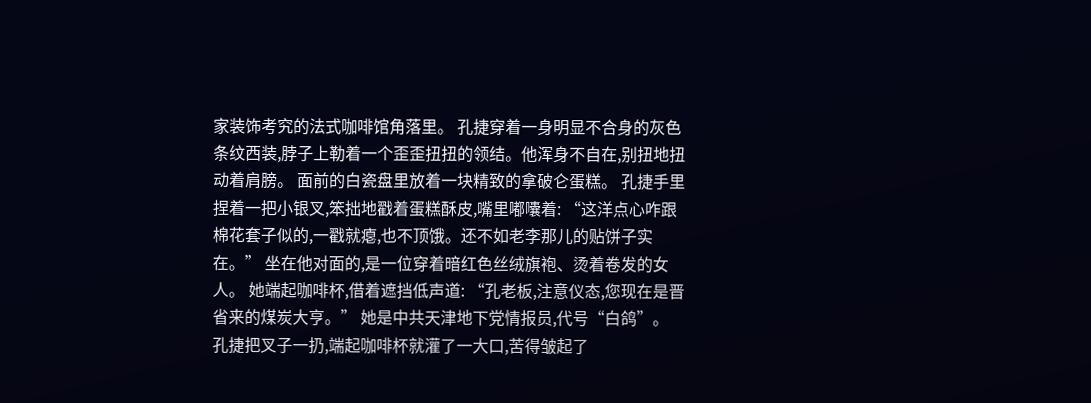家装饰考究的法式咖啡馆角落里。 孔捷穿着一身明显不合身的灰色条纹西装,脖子上勒着一个歪歪扭扭的领结。他浑身不自在,别扭地扭动着肩膀。 面前的白瓷盘里放着一块精致的拿破仑蛋糕。 孔捷手里捏着一把小银叉,笨拙地戳着蛋糕酥皮,嘴里嘟囔着: “这洋点心咋跟棉花套子似的,一戳就瘪,也不顶饿。还不如老李那儿的贴饼子实在。” 坐在他对面的,是一位穿着暗红色丝绒旗袍、烫着卷发的女人。 她端起咖啡杯,借着遮挡低声道: “孔老板,注意仪态,您现在是晋省来的煤炭大亨。” 她是中共天津地下党情报员,代号“白鸽”。 孔捷把叉子一扔,端起咖啡杯就灌了一大口,苦得皱起了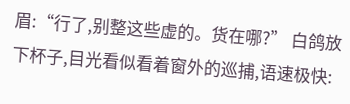眉:“行了,别整这些虚的。货在哪?” 白鸽放下杯子,目光看似看着窗外的巡捕,语速极快: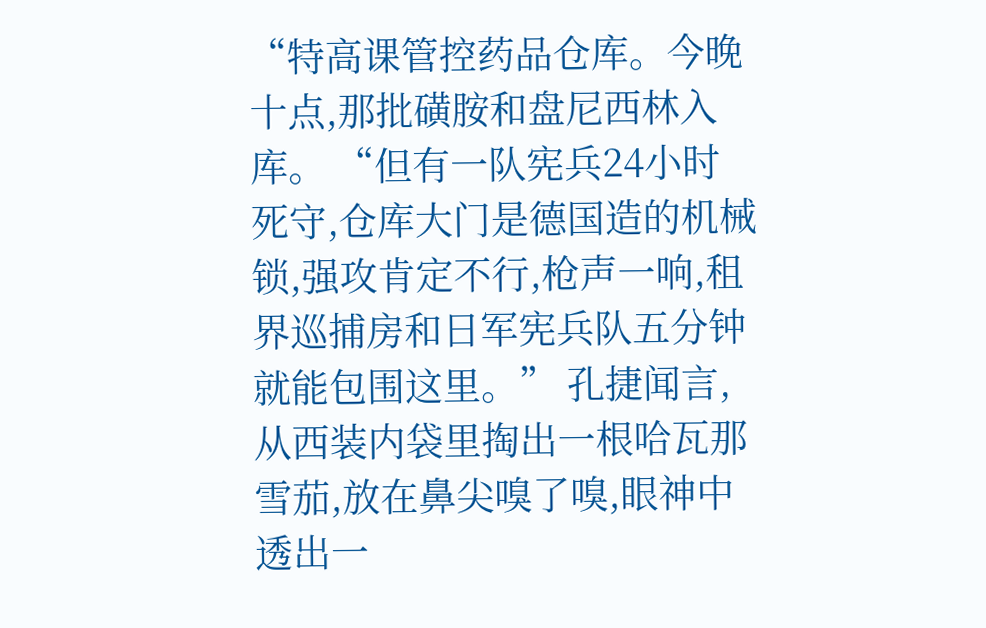“特高课管控药品仓库。今晚十点,那批磺胺和盘尼西林入库。 “但有一队宪兵24小时死守,仓库大门是德国造的机械锁,强攻肯定不行,枪声一响,租界巡捕房和日军宪兵队五分钟就能包围这里。” 孔捷闻言,从西装内袋里掏出一根哈瓦那雪茄,放在鼻尖嗅了嗅,眼神中透出一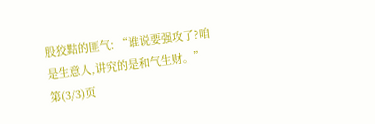股狡黠的匪气: “谁说要强攻了?咱是生意人,讲究的是和气生财。” 第(3/3)页